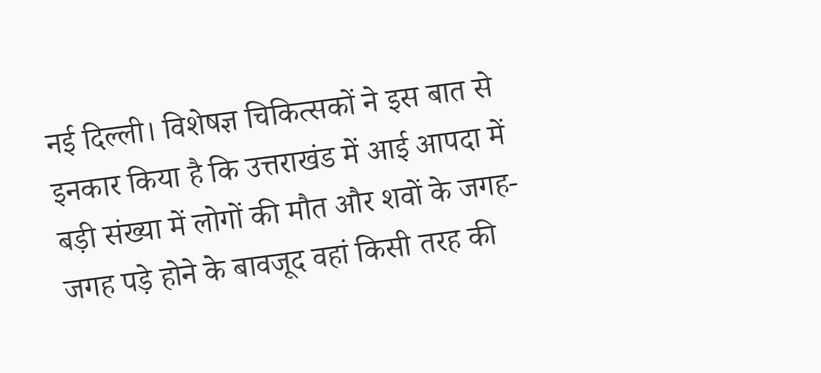नई दिल्ली। विशेषज्ञ चिकित्सकों ने इस बात से इनकार किया है कि उत्तराखंड में आई आपदा में बड़ी संख्या में लोगों की मौत और शवों के जगह-जगह पड़े होने के बावजूद वहां किसी तरह की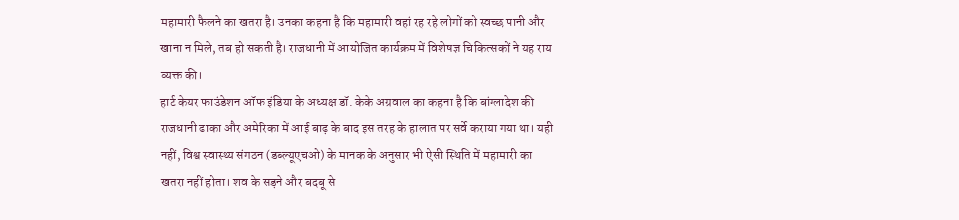महामारी फैलने का खतरा है। उनका कहना है कि महामारी वहां रह रहे लोगों को स्वच्छ पानी और खाना न मिले, तब हो सकती है। राजधानी में आयोजित कार्यक्रम में विशेषज्ञ चिकित्सकों ने यह राय व्यक्त की।
हार्ट केयर फाउंडेशन ऑफ इंडिया के अध्यक्ष डॉ. केके अग्रवाल का कहना है कि बांग्लादेश की राजधानी ढाका और अमेरिका में आई बाढ़ के बाद इस तरह के हालात पर सर्वे कराया गया था। यही नहीं, विश्व स्वास्थ्य संगठन (डब्ल्यूएचओ) के मानक के अनुसार भी ऐसी स्थिति में महामारी का खतरा नहीं होता। शव के सड़ने और बदबू से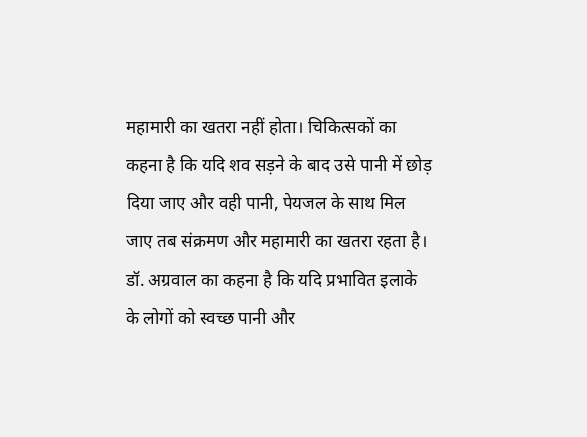महामारी का खतरा नहीं होता। चिकित्सकों का कहना है कि यदि शव सड़ने के बाद उसे पानी में छोड़ दिया जाए और वही पानी, पेयजल के साथ मिल जाए तब संक्रमण और महामारी का खतरा रहता है। डॉ. अग्रवाल का कहना है कि यदि प्रभावित इलाके के लोगों को स्वच्छ पानी और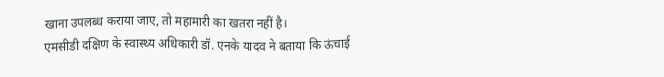खाना उपलब्ध कराया जाए, तो महामारी का खतरा नहीं है।
एमसीडी दक्षिण के स्वास्थ्य अधिकारी डॉ. एनके यादव ने बताया कि ऊंचाई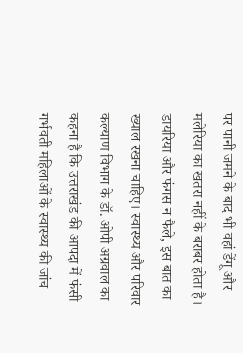पर पानी जमने के बाद भी वहां डेंगू और मलेरिया का खतरा नहीं के बराबर होता है। डायरिया और फंगस न फैले, इस बात का ख्याल रखना चाहिए। स्वास्थ्य और परिवार कल्याण विभाग के डॉ. ओपी अग्रवाल का कहना है कि उत्तराखंड की आपदा में फंसी गर्भवती महिलाओं के स्वास्थ्य की जांच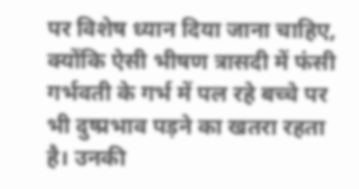पर विशेष ध्यान दिया जाना चाहिए, क्योंकि ऐसी भीषण त्रासदी में फंसी गर्भवती के गर्भ में पल रहे बच्चे पर भी दुष्प्रभाव पड़ने का खतरा रहता है। उनकी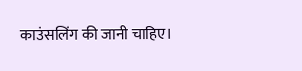काउंसलिंग की जानी चाहिए।